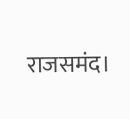राजसमंद।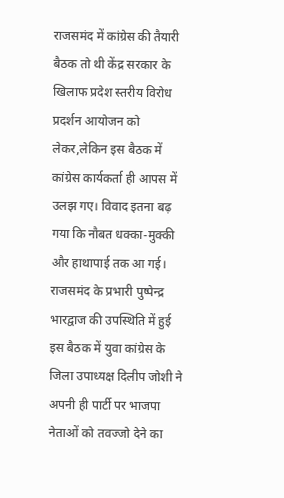राजसमंद में कांग्रेस की तैयारी बैठक तो थी केंद्र सरकार के खिलाफ प्रदेश स्तरीय विरोध प्रदर्शन आयोजन को लेकर,लेकिन इस बैठक में कांग्रेस कार्यकर्ता ही आपस में उलझ गए। विवाद इतना बढ़ गया कि नौबत धक्का-मुक्की और हाथापाई तक आ गई।
राजसमंद के प्रभारी पुष्पेन्द्र भारद्वाज की उपस्थिति में हुई इस बैठक में युवा कांग्रेस के जिला उपाध्यक्ष दिलीप जोशी ने अपनी ही पार्टी पर भाजपा नेताओं को तवज्जो देने का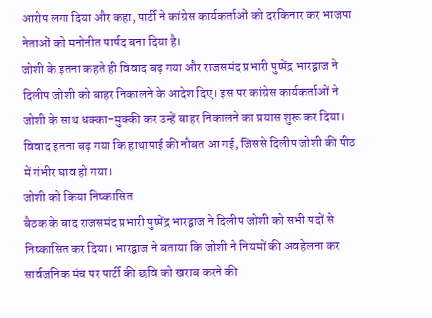आरोप लगा दिया और कहा, पार्टी ने कांग्रेस कार्यकर्ताओं को दरकिनार कर भाजपा नेताओं को मनोनीत पार्षद बना दिया है।
जोशी के इतना कहते ही विवाद बढ़ गया और राजसमंद प्रभारी पुष्पेंद्र भारद्वाज ने दिलीप जोशी को बाहर निकालने के आदेश दिए। इस पर कांग्रेस कार्यकर्ताओं ने जोशी के साथ धक्का-मुक्की कर उन्हें बाहर निकालने का प्रयास शुरू कर दिया। विवाद इतना बढ़ गया कि हाथापाई की नौबत आ गई, जिससे दिलीप जोशी की पीठ में गंभीर घाव हो गया।
जोशी को किया निष्कासित
बैठक के बाद राजसमंद प्रभारी पुष्पेंद्र भारद्वाज ने दिलीप जोशी को सभी पदों से निष्कासित कर दिया। भारद्वाज ने बताया कि जोशी ने नियमों की अवहेलना कर सार्वजनिक मंच पर पार्टी की छवि को खराब करने की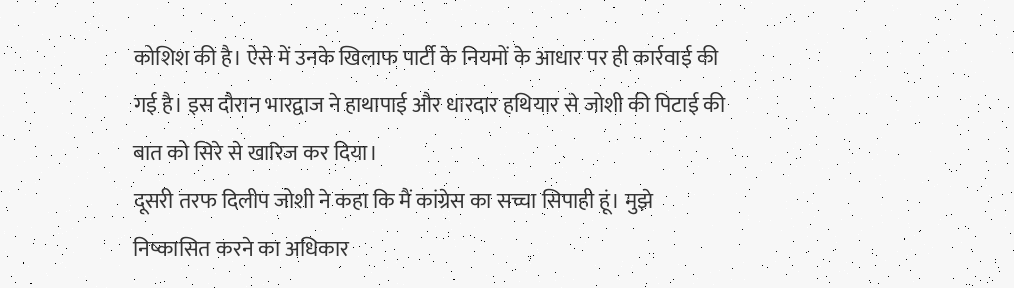कोशिश की है। ऐसे में उनके खिलाफ पार्टी के नियमों के आधार पर ही कार्रवाई की गई है। इस दौरान भारद्वाज ने हाथापाई और धारदार हथियार से जोशी की पिटाई की बात को सिरे से खारिज कर दिया।
दूसरी तरफ दिलीप जोशी ने कहा कि मैं कांग्रेस का सच्चा सिपाही हूं। मुझे निष्कासित करने का अधिकार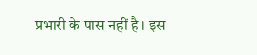प्रभारी के पास नहीं है। इस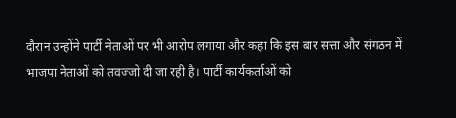दौरान उन्होंने पार्टी नेताओं पर भी आरोप लगाया और कहा कि इस बार सत्ता और संगठन में भाजपा नेताओं को तवज्जो दी जा रही है। पार्टी कार्यकर्ताओं को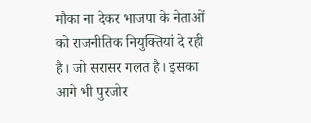मौका ना देकर भाजपा के नेताओं को राजनीतिक नियुक्तियां दे रही है। जो सरासर गलत है। इसका आगे भी पुरजोर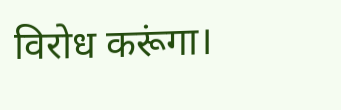विरोध करूंगा।